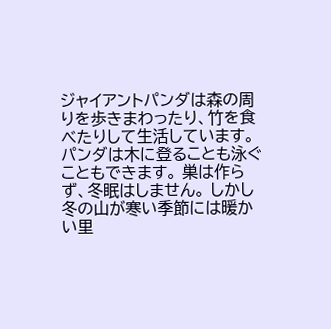ジャイアントパンダは森の周りを歩きまわったり、竹を食べたりして生活しています。 パンダは木に登ることも泳ぐこともできます。 巣は作らず、冬眠はしません。 しかし冬の山が寒い季節には暖かい里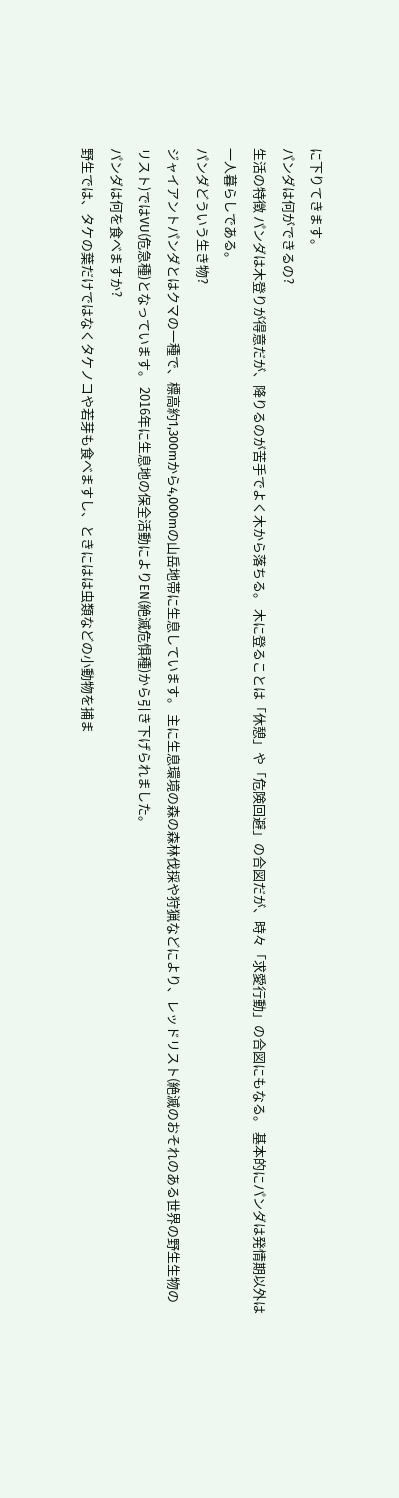に下りてきます。
パンダは何ができるの?
生活の特徴 パンダは木登りが得意だが、降りるのが苦手でよく木から落ちる。 木に登ることは「休憩」や「危険回避」の合図だが、時々「求愛行動」の合図にもなる。 基本的にパンダは発情期以外は一人暮らしである。
パンダどういう生き物?
ジャイアントパンダとはクマの一種で、標高約1,300mから4,000mの山岳地帯に生息しています。 主に生息環境の森の森林伐採や狩猟などにより、レッドリスト(絶滅のおそれのある世界の野生生物のリスト)ではVU(危急種)となっています。 2016年に生息地の保全活動によりEN(絶滅危惧種)から引き下げられました。
パンダは何を食べますか?
野生では、タケの葉だけではなくタケノコや若芽も食べますし、ときにはは虫類などの小動物を捕ま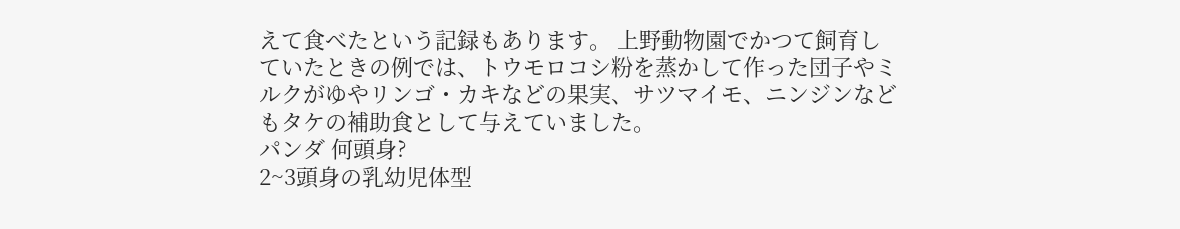えて食べたという記録もあります。 上野動物園でかつて飼育していたときの例では、トウモロコシ粉を蒸かして作った団子やミルクがゆやリンゴ・カキなどの果実、サツマイモ、ニンジンなどもタケの補助食として与えていました。
パンダ 何頭身?
2~3頭身の乳幼児体型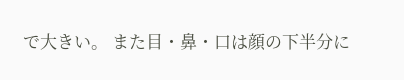で大きい。 また目・鼻・口は顔の下半分に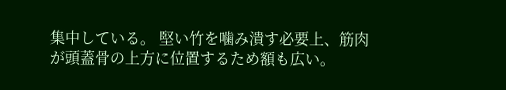集中している。 堅い竹を噛み潰す必要上、筋肉が頭蓋骨の上方に位置するため額も広い。